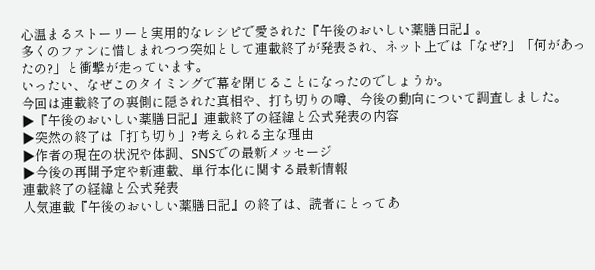心温まるストーリーと実用的なレシピで愛された『午後のおいしい薬膳日記』。
多くのファンに惜しまれつつ突如として連載終了が発表され、ネット上では「なぜ?」「何があったの?」と衝撃が走っています。
いったい、なぜこのタイミングで幕を閉じることになったのでしょうか。
今回は連載終了の裏側に隠された真相や、打ち切りの噂、今後の動向について調査しました。
▶『午後のおいしい薬膳日記』連載終了の経緯と公式発表の内容
▶突然の終了は「打ち切り」?考えられる主な理由
▶作者の現在の状況や体調、SNSでの最新メッセージ
▶今後の再開予定や新連載、単行本化に関する最新情報
連載終了の経緯と公式発表
人気連載『午後のおいしい薬膳日記』の終了は、読者にとってあ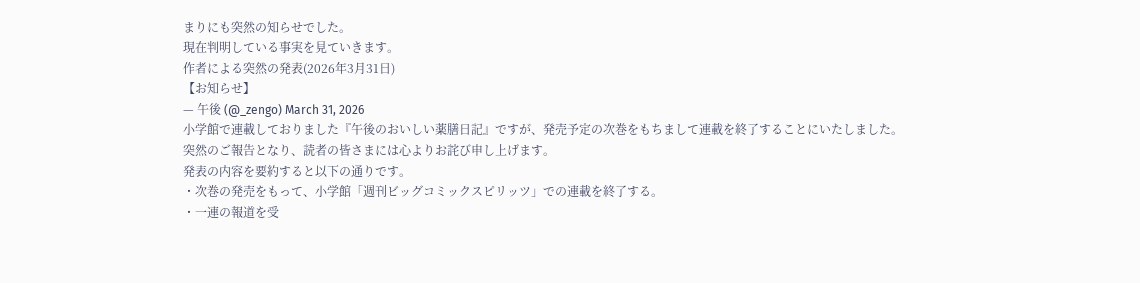まりにも突然の知らせでした。
現在判明している事実を見ていきます。
作者による突然の発表(2026年3月31日)
【お知らせ】
— 午後 (@_zengo) March 31, 2026
小学館で連載しておりました『午後のおいしい薬膳日記』ですが、発売予定の次巻をもちまして連載を終了することにいたしました。
突然のご報告となり、読者の皆さまには心よりお詫び申し上げます。
発表の内容を要約すると以下の通りです。
・次巻の発売をもって、小学館「週刊ビッグコミックスピリッツ」での連載を終了する。
・一連の報道を受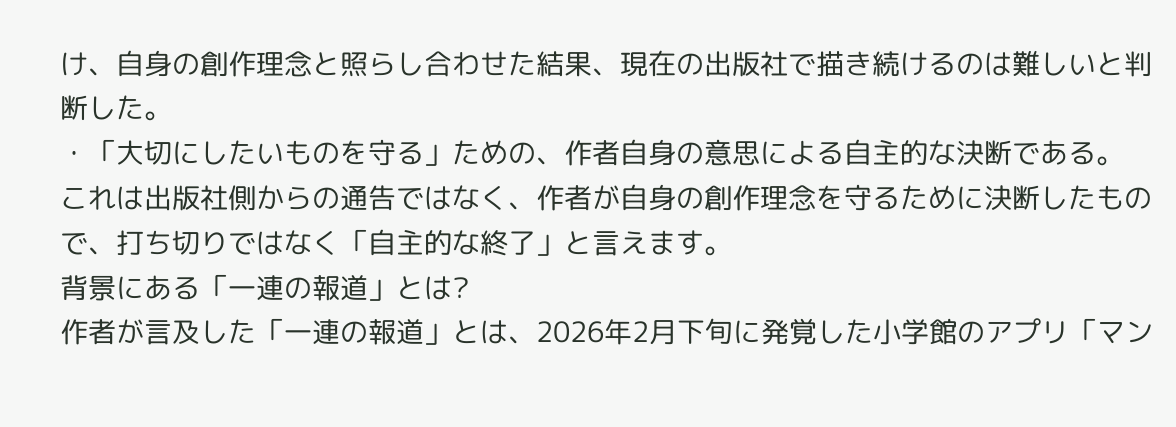け、自身の創作理念と照らし合わせた結果、現在の出版社で描き続けるのは難しいと判断した。
・「大切にしたいものを守る」ための、作者自身の意思による自主的な決断である。
これは出版社側からの通告ではなく、作者が自身の創作理念を守るために決断したもので、打ち切りではなく「自主的な終了」と言えます。
背景にある「一連の報道」とは?
作者が言及した「一連の報道」とは、2026年2月下旬に発覚した小学館のアプリ「マン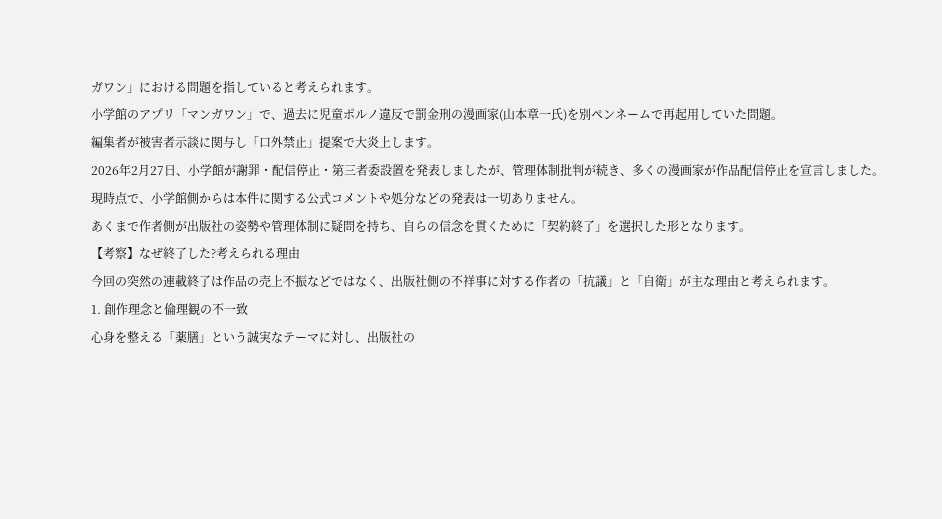ガワン」における問題を指していると考えられます。
小学館のアプリ「マンガワン」で、過去に児童ポルノ違反で罰金刑の漫画家(山本章一氏)を別ペンネームで再起用していた問題。
編集者が被害者示談に関与し「口外禁止」提案で大炎上します。
2026年2月27日、小学館が謝罪・配信停止・第三者委設置を発表しましたが、管理体制批判が続き、多くの漫画家が作品配信停止を宣言しました。
現時点で、小学館側からは本件に関する公式コメントや処分などの発表は一切ありません。
あくまで作者側が出版社の姿勢や管理体制に疑問を持ち、自らの信念を貫くために「契約終了」を選択した形となります。
【考察】なぜ終了した?考えられる理由
今回の突然の連載終了は作品の売上不振などではなく、出版社側の不祥事に対する作者の「抗議」と「自衛」が主な理由と考えられます。
1. 創作理念と倫理観の不一致
心身を整える「薬膳」という誠実なテーマに対し、出版社の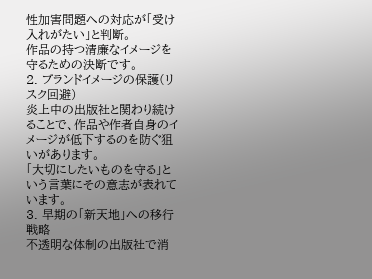性加害問題への対応が「受け入れがたい」と判断。
作品の持つ清廉なイメージを守るための決断です。
2. ブランドイメージの保護(リスク回避)
炎上中の出版社と関わり続けることで、作品や作者自身のイメージが低下するのを防ぐ狙いがあります。
「大切にしたいものを守る」という言葉にその意志が表れています。
3. 早期の「新天地」への移行戦略
不透明な体制の出版社で消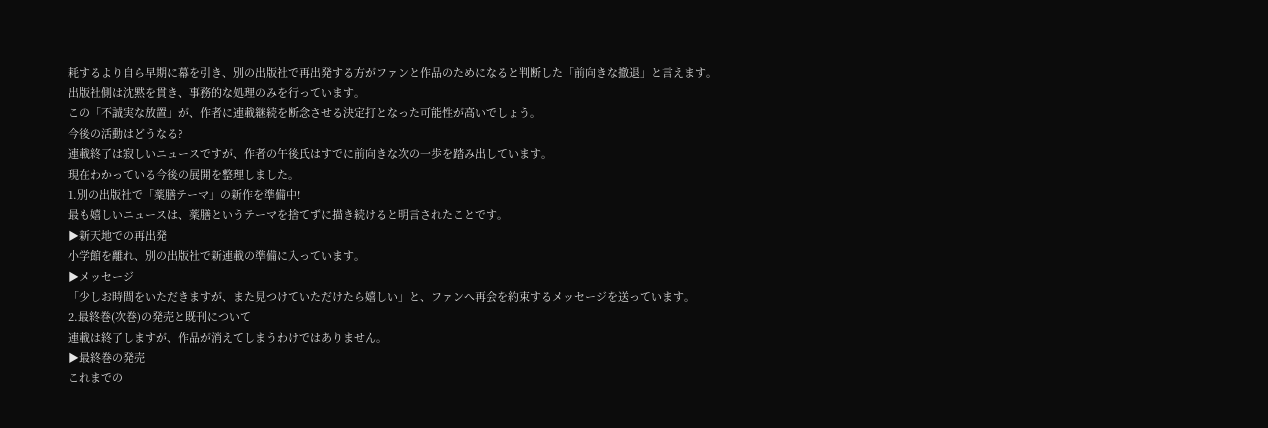耗するより自ら早期に幕を引き、別の出版社で再出発する方がファンと作品のためになると判断した「前向きな撤退」と言えます。
出版社側は沈黙を貫き、事務的な処理のみを行っています。
この「不誠実な放置」が、作者に連載継続を断念させる決定打となった可能性が高いでしょう。
今後の活動はどうなる?
連載終了は寂しいニュースですが、作者の午後氏はすでに前向きな次の一歩を踏み出しています。
現在わかっている今後の展開を整理しました。
1.別の出版社で「薬膳テーマ」の新作を準備中!
最も嬉しいニュースは、薬膳というテーマを捨てずに描き続けると明言されたことです。
▶新天地での再出発
小学館を離れ、別の出版社で新連載の準備に入っています。
▶メッセージ
「少しお時間をいただきますが、また見つけていただけたら嬉しい」と、ファンへ再会を約束するメッセージを送っています。
2.最終巻(次巻)の発売と既刊について
連載は終了しますが、作品が消えてしまうわけではありません。
▶最終巻の発売
これまでの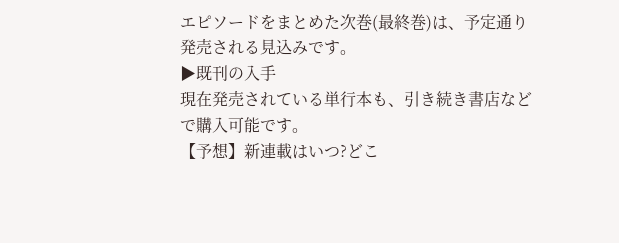エピソードをまとめた次巻(最終巻)は、予定通り発売される見込みです。
▶既刊の入手
現在発売されている単行本も、引き続き書店などで購入可能です。
【予想】新連載はいつ?どこ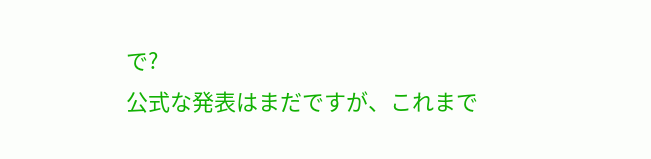で?
公式な発表はまだですが、これまで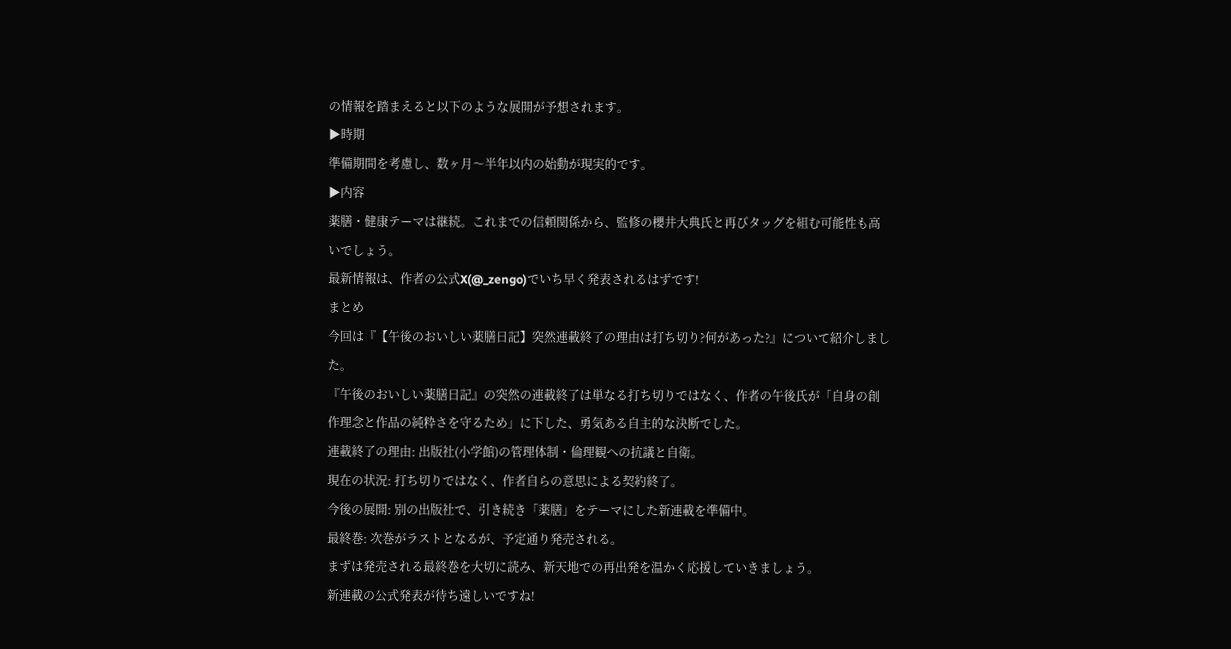の情報を踏まえると以下のような展開が予想されます。
▶時期
準備期間を考慮し、数ヶ月〜半年以内の始動が現実的です。
▶内容
薬膳・健康テーマは継続。これまでの信頼関係から、監修の櫻井大典氏と再びタッグを組む可能性も高いでしょう。
最新情報は、作者の公式X(@_zengo)でいち早く発表されるはずです!
まとめ
今回は『【午後のおいしい薬膳日記】突然連載終了の理由は打ち切り?何があった?』について紹介しました。
『午後のおいしい薬膳日記』の突然の連載終了は単なる打ち切りではなく、作者の午後氏が「自身の創作理念と作品の純粋さを守るため」に下した、勇気ある自主的な決断でした。
連載終了の理由: 出版社(小学館)の管理体制・倫理観への抗議と自衛。
現在の状況: 打ち切りではなく、作者自らの意思による契約終了。
今後の展開: 別の出版社で、引き続き「薬膳」をテーマにした新連載を準備中。
最終巻: 次巻がラストとなるが、予定通り発売される。
まずは発売される最終巻を大切に読み、新天地での再出発を温かく応援していきましょう。
新連載の公式発表が待ち遠しいですね!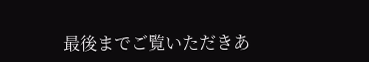最後までご覧いただきあ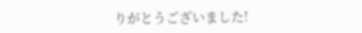りがとうございました!